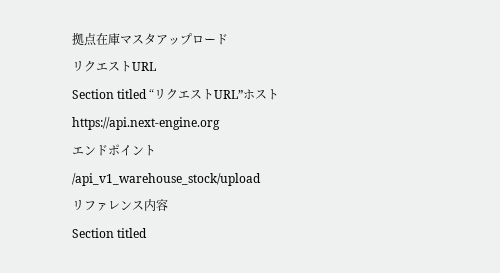拠点在庫マスタアップロード
リクエストURL
Section titled “リクエストURL”ホスト
https://api.next-engine.org
エンドポイント
/api_v1_warehouse_stock/upload
リファレンス内容
Section titled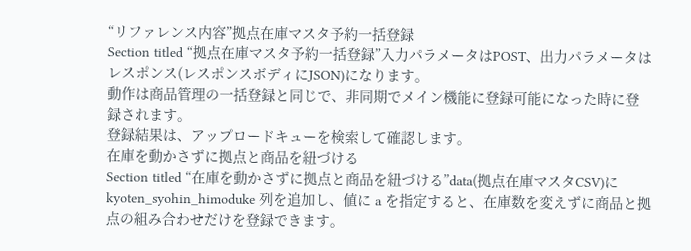“リファレンス内容”拠点在庫マスタ予約一括登録
Section titled “拠点在庫マスタ予約一括登録”入力パラメータはPOST、出力パラメータはレスポンス(レスポンスボディにJSON)になります。
動作は商品管理の一括登録と同じで、非同期でメイン機能に登録可能になった時に登録されます。
登録結果は、アップロードキューを検索して確認します。
在庫を動かさずに拠点と商品を紐づける
Section titled “在庫を動かさずに拠点と商品を紐づける”data(拠点在庫マスタCSV)に kyoten_syohin_himoduke 列を追加し、値に a を指定すると、在庫数を変えずに商品と拠点の組み合わせだけを登録できます。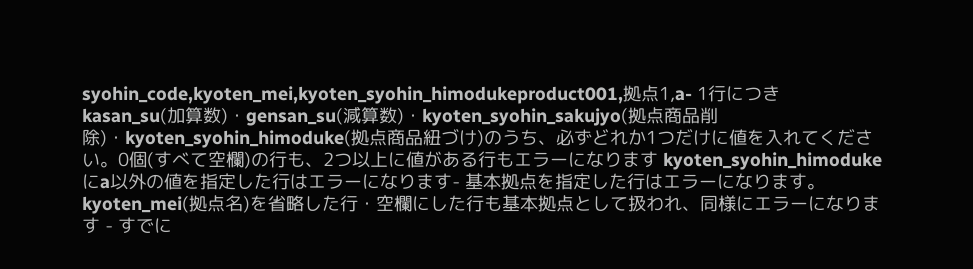syohin_code,kyoten_mei,kyoten_syohin_himodukeproduct001,拠点1,a- 1行につき
kasan_su(加算数)・gensan_su(減算数)・kyoten_syohin_sakujyo(拠点商品削除)・kyoten_syohin_himoduke(拠点商品紐づけ)のうち、必ずどれか1つだけに値を入れてください。0個(すべて空欄)の行も、2つ以上に値がある行もエラーになります kyoten_syohin_himodukeにa以外の値を指定した行はエラーになります- 基本拠点を指定した行はエラーになります。
kyoten_mei(拠点名)を省略した行・空欄にした行も基本拠点として扱われ、同様にエラーになります - すでに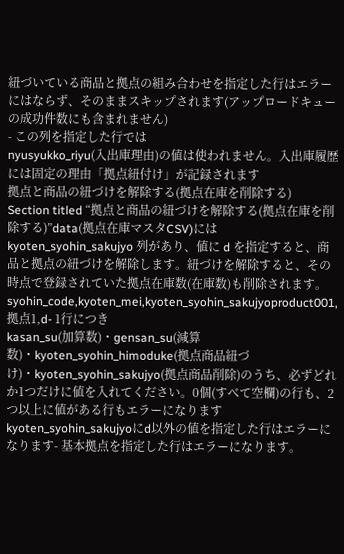紐づいている商品と拠点の組み合わせを指定した行はエラーにはならず、そのままスキップされます(アップロードキューの成功件数にも含まれません)
- この列を指定した行では
nyusyukko_riyu(入出庫理由)の値は使われません。入出庫履歴には固定の理由「拠点紐付け」が記録されます
拠点と商品の紐づけを解除する(拠点在庫を削除する)
Section titled “拠点と商品の紐づけを解除する(拠点在庫を削除する)”data(拠点在庫マスタCSV)には kyoten_syohin_sakujyo 列があり、値に d を指定すると、商品と拠点の紐づけを解除します。紐づけを解除すると、その時点で登録されていた拠点在庫数(在庫数)も削除されます。
syohin_code,kyoten_mei,kyoten_syohin_sakujyoproduct001,拠点1,d- 1行につき
kasan_su(加算数)・gensan_su(減算数)・kyoten_syohin_himoduke(拠点商品紐づけ)・kyoten_syohin_sakujyo(拠点商品削除)のうち、必ずどれか1つだけに値を入れてください。0個(すべて空欄)の行も、2つ以上に値がある行もエラーになります kyoten_syohin_sakujyoにd以外の値を指定した行はエラーになります- 基本拠点を指定した行はエラーになります。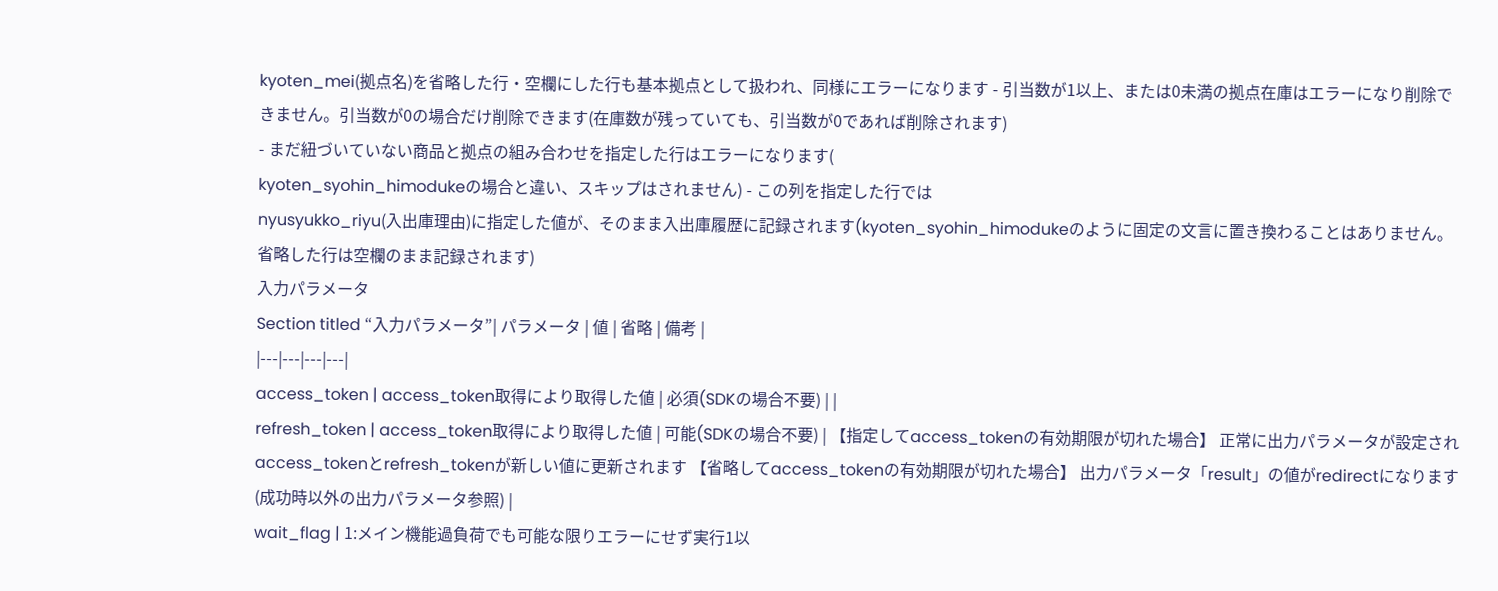kyoten_mei(拠点名)を省略した行・空欄にした行も基本拠点として扱われ、同様にエラーになります - 引当数が1以上、または0未満の拠点在庫はエラーになり削除できません。引当数が0の場合だけ削除できます(在庫数が残っていても、引当数が0であれば削除されます)
- まだ紐づいていない商品と拠点の組み合わせを指定した行はエラーになります(
kyoten_syohin_himodukeの場合と違い、スキップはされません) - この列を指定した行では
nyusyukko_riyu(入出庫理由)に指定した値が、そのまま入出庫履歴に記録されます(kyoten_syohin_himodukeのように固定の文言に置き換わることはありません。省略した行は空欄のまま記録されます)
入力パラメータ
Section titled “入力パラメータ”| パラメータ | 値 | 省略 | 備考 |
|---|---|---|---|
access_token | access_token取得により取得した値 | 必須(SDKの場合不要) | |
refresh_token | access_token取得により取得した値 | 可能(SDKの場合不要) | 【指定してaccess_tokenの有効期限が切れた場合】 正常に出力パラメータが設定されaccess_tokenとrefresh_tokenが新しい値に更新されます 【省略してaccess_tokenの有効期限が切れた場合】 出力パラメータ「result」の値がredirectになります(成功時以外の出力パラメータ参照) |
wait_flag | 1:メイン機能過負荷でも可能な限りエラーにせず実行1以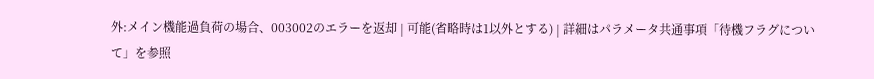外:メイン機能過負荷の場合、003002のエラーを返却 | 可能(省略時は1以外とする) | 詳細はパラメータ共通事項「待機フラグについて」を参照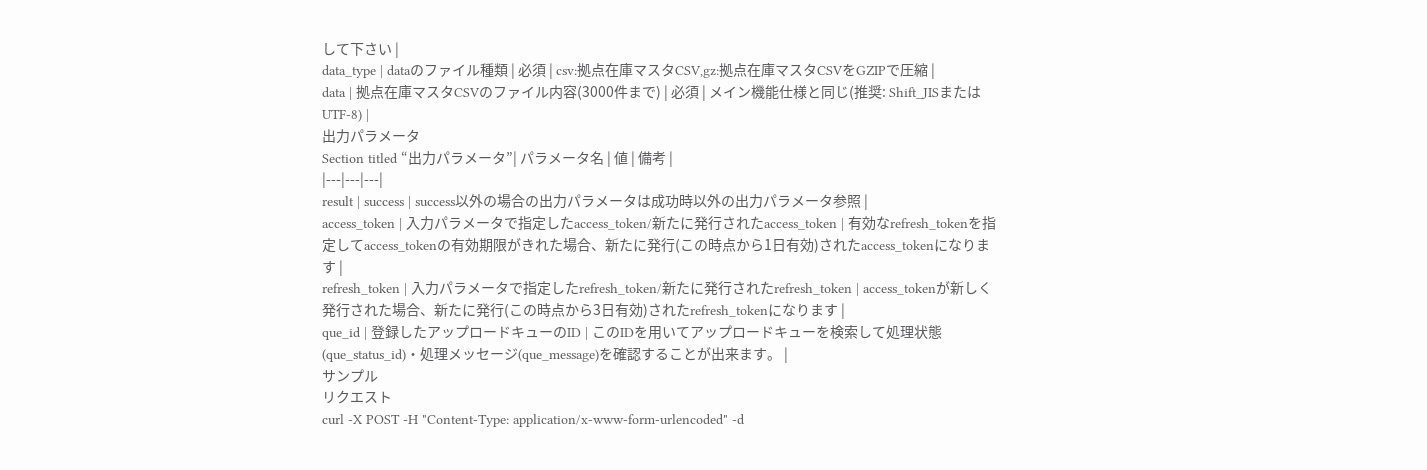して下さい |
data_type | dataのファイル種類 | 必須 | csv:拠点在庫マスタCSV,gz:拠点在庫マスタCSVをGZIPで圧縮 |
data | 拠点在庫マスタCSVのファイル内容(3000件まで) | 必須 | メイン機能仕様と同じ(推奨: Shift_JISまたはUTF-8) |
出力パラメータ
Section titled “出力パラメータ”| パラメータ名 | 値 | 備考 |
|---|---|---|
result | success | success以外の場合の出力パラメータは成功時以外の出力パラメータ参照 |
access_token | 入力パラメータで指定したaccess_token/新たに発行されたaccess_token | 有効なrefresh_tokenを指定してaccess_tokenの有効期限がきれた場合、新たに発行(この時点から1日有効)されたaccess_tokenになります |
refresh_token | 入力パラメータで指定したrefresh_token/新たに発行されたrefresh_token | access_tokenが新しく発行された場合、新たに発行(この時点から3日有効)されたrefresh_tokenになります |
que_id | 登録したアップロードキューのID | このIDを用いてアップロードキューを検索して処理状態(que_status_id)・処理メッセージ(que_message)を確認することが出来ます。 |
サンプル
リクエスト
curl -X POST -H "Content-Type: application/x-www-form-urlencoded" -d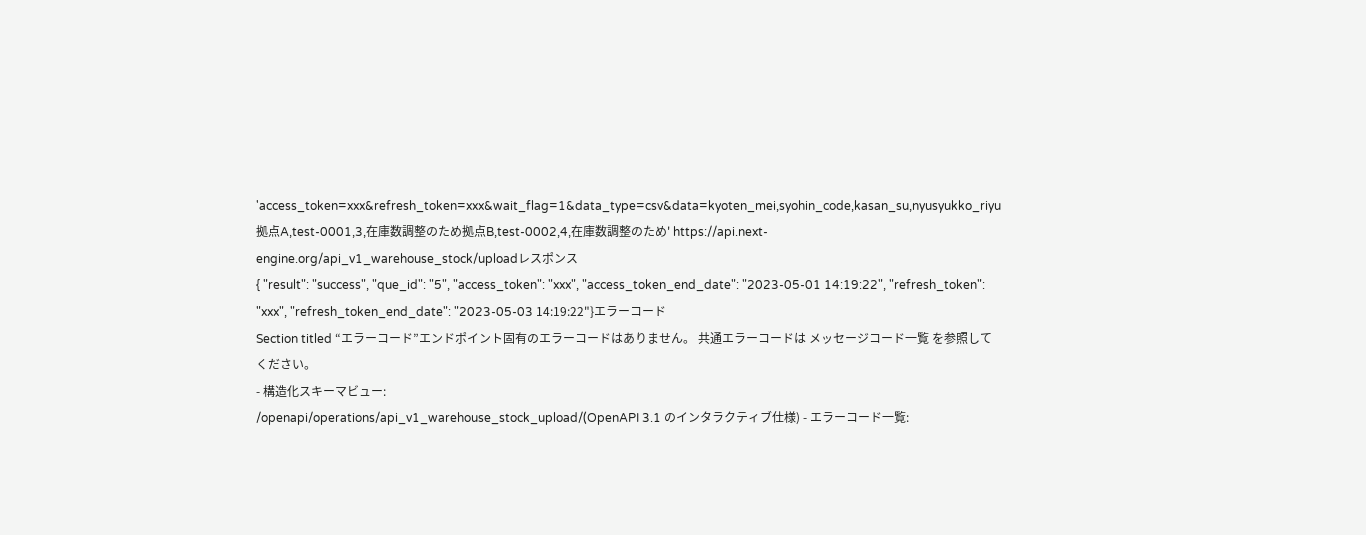'access_token=xxx&refresh_token=xxx&wait_flag=1&data_type=csv&data=kyoten_mei,syohin_code,kasan_su,nyusyukko_riyu拠点A,test-0001,3,在庫数調整のため拠点B,test-0002,4,在庫数調整のため' https://api.next-engine.org/api_v1_warehouse_stock/uploadレスポンス
{ "result": "success", "que_id": "5", "access_token": "xxx", "access_token_end_date": "2023-05-01 14:19:22", "refresh_token": "xxx", "refresh_token_end_date": "2023-05-03 14:19:22"}エラーコード
Section titled “エラーコード”エンドポイント固有のエラーコードはありません。 共通エラーコードは メッセージコード一覧 を参照してください。
- 構造化スキーマビュー:
/openapi/operations/api_v1_warehouse_stock_upload/(OpenAPI 3.1 のインタラクティブ仕様) - エラーコード一覧: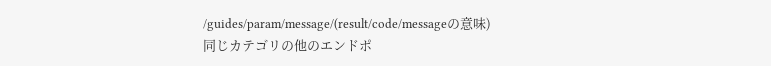/guides/param/message/(result/code/messageの意味)
同じカテゴリの他のエンドポ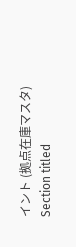イント (拠点在庫マスタ)
Section titled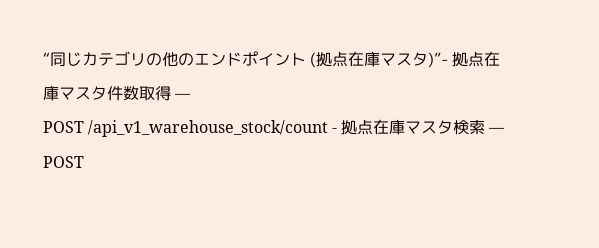“同じカテゴリの他のエンドポイント (拠点在庫マスタ)”- 拠点在庫マスタ件数取得 —
POST /api_v1_warehouse_stock/count - 拠点在庫マスタ検索 —
POST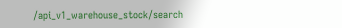/api_v1_warehouse_stock/search